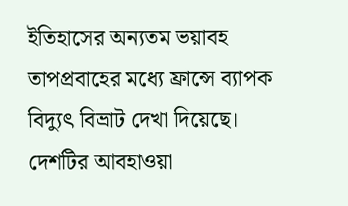ইতিহাসের অন্যতম ভয়াবহ তাপপ্রবাহের মধ্যে ফ্রান্সে ব্যাপক বিদ্যুৎ বিভ্রাট দেখা দিয়েছে। দেশটির আবহাওয়া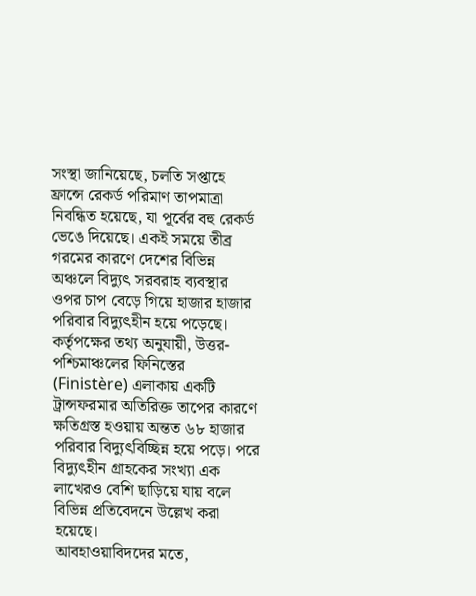সংস্থা জানিয়েছে, চলতি সপ্তাহে ফ্রান্সে রেকর্ড পরিমাণ তাপমাত্রা নিবন্ধিত হয়েছে, যা পূর্বের বহু রেকর্ড ভেঙে দিয়েছে। একই সময়ে তীব্র গরমের কারণে দেশের বিভিন্ন অঞ্চলে বিদ্যুৎ সরবরাহ ব্যবস্থার ওপর চাপ বেড়ে গিয়ে হাজার হাজার পরিবার বিদ্যুৎহীন হয়ে পড়েছে।
কর্তৃপক্ষের তথ্য অনুযায়ী, উত্তর-পশ্চিমাঞ্চলের ফিনিস্তের (Finistère) এলাকায় একটি ট্রান্সফরমার অতিরিক্ত তাপের কারণে ক্ষতিগ্রস্ত হওয়ায় অন্তত ৬৮ হাজার পরিবার বিদ্যুৎবিচ্ছিন্ন হয়ে পড়ে। পরে বিদ্যুৎহীন গ্রাহকের সংখ্যা এক লাখেরও বেশি ছাড়িয়ে যায় বলে বিভিন্ন প্রতিবেদনে উল্লেখ করা হয়েছে।
আবহাওয়াবিদদের মতে,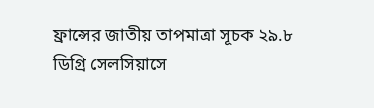ফ্রান্সের জাতীয় তাপমাত্রা সূচক ২৯.৮ ডিগ্রি সেলসিয়াসে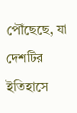পৌঁছেছে, যা দেশটির ইতিহাসে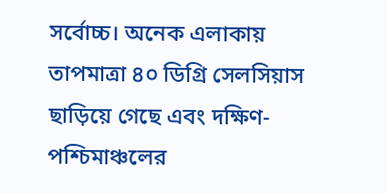সর্বোচ্চ। অনেক এলাকায় তাপমাত্রা ৪০ ডিগ্রি সেলসিয়াস ছাড়িয়ে গেছে এবং দক্ষিণ-পশ্চিমাঞ্চলের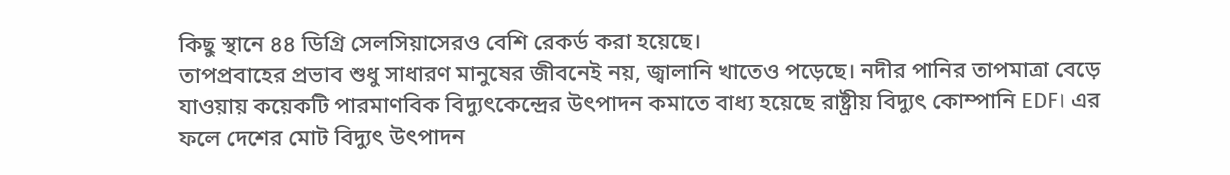কিছু স্থানে ৪৪ ডিগ্রি সেলসিয়াসেরও বেশি রেকর্ড করা হয়েছে।
তাপপ্রবাহের প্রভাব শুধু সাধারণ মানুষের জীবনেই নয়, জ্বালানি খাতেও পড়েছে। নদীর পানির তাপমাত্রা বেড়ে যাওয়ায় কয়েকটি পারমাণবিক বিদ্যুৎকেন্দ্রের উৎপাদন কমাতে বাধ্য হয়েছে রাষ্ট্রীয় বিদ্যুৎ কোম্পানি EDF। এর ফলে দেশের মোট বিদ্যুৎ উৎপাদন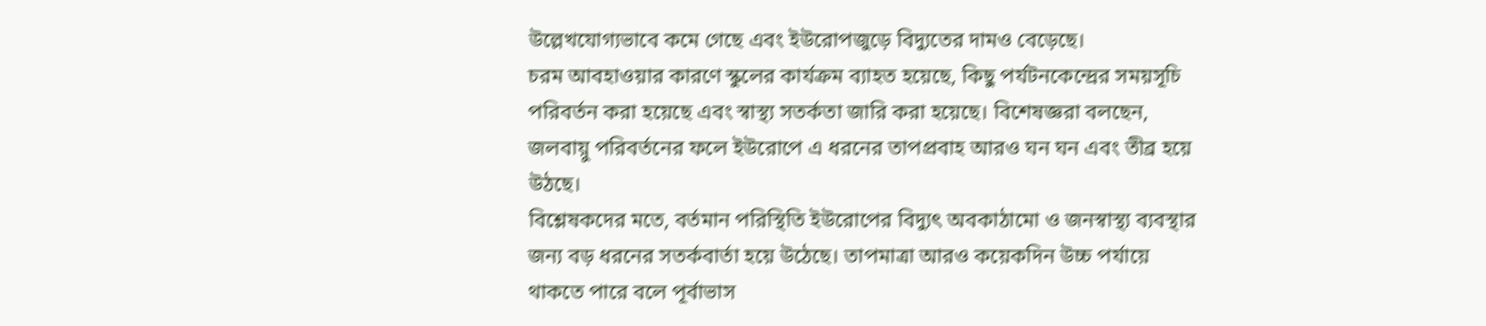উল্লেখযোগ্যভাবে কমে গেছে এবং ইউরোপজুড়ে বিদ্যুতের দামও বেড়েছে।
চরম আবহাওয়ার কারণে স্কুলের কার্যক্রম ব্যাহত হয়েছে, কিছু পর্যটনকেন্দ্রের সময়সূচি পরিবর্তন করা হয়েছে এবং স্বাস্থ্য সতর্কতা জারি করা হয়েছে। বিশেষজ্ঞরা বলছেন, জলবায়ু পরিবর্তনের ফলে ইউরোপে এ ধরনের তাপপ্রবাহ আরও ঘন ঘন এবং তীব্র হয়ে উঠছে।
বিশ্লেষকদের মতে, বর্তমান পরিস্থিতি ইউরোপের বিদ্যুৎ অবকাঠামো ও জনস্বাস্থ্য ব্যবস্থার জন্য বড় ধরনের সতর্কবার্তা হয়ে উঠেছে। তাপমাত্রা আরও কয়েকদিন উচ্চ পর্যায়ে থাকতে পারে বলে পূর্বাভাস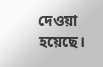দেওয়া হয়েছে।